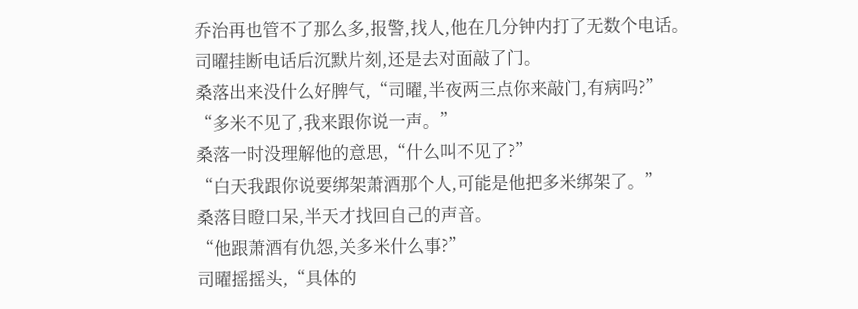乔治再也管不了那么多,报警,找人,他在几分钟内打了无数个电话。
司曜挂断电话后沉默片刻,还是去对面敲了门。
桑落出来没什么好脾气,“司曜,半夜两三点你来敲门,有病吗?”
“多米不见了,我来跟你说一声。”
桑落一时没理解他的意思,“什么叫不见了?”
“白天我跟你说要绑架萧酒那个人,可能是他把多米绑架了。”
桑落目瞪口呆,半天才找回自己的声音。
“他跟萧酒有仇怨,关多米什么事?”
司曜摇摇头,“具体的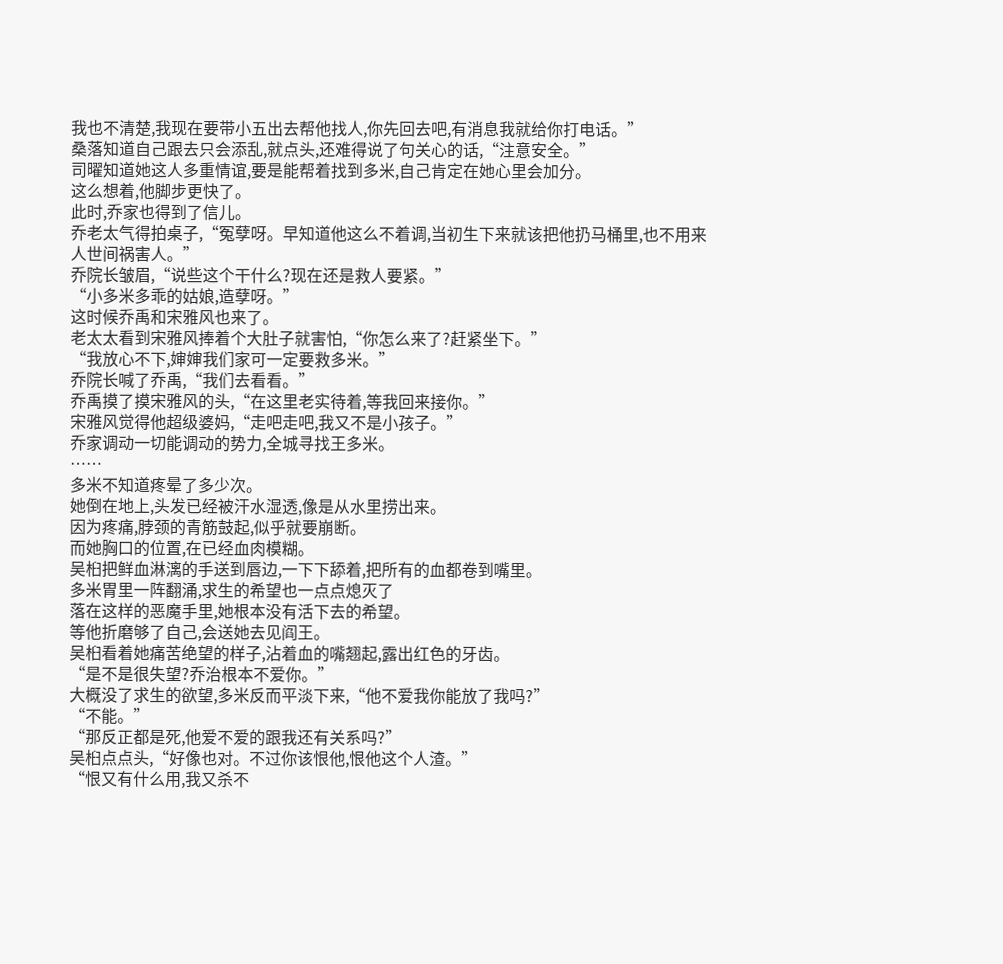我也不清楚,我现在要带小五出去帮他找人,你先回去吧,有消息我就给你打电话。”
桑落知道自己跟去只会添乱,就点头,还难得说了句关心的话,“注意安全。”
司曜知道她这人多重情谊,要是能帮着找到多米,自己肯定在她心里会加分。
这么想着,他脚步更快了。
此时,乔家也得到了信儿。
乔老太气得拍桌子,“冤孽呀。早知道他这么不着调,当初生下来就该把他扔马桶里,也不用来人世间祸害人。”
乔院长皱眉,“说些这个干什么?现在还是救人要紧。”
“小多米多乖的姑娘,造孽呀。”
这时候乔禹和宋雅风也来了。
老太太看到宋雅风捧着个大肚子就害怕,“你怎么来了?赶紧坐下。”
“我放心不下,婶婶我们家可一定要救多米。”
乔院长喊了乔禹,“我们去看看。”
乔禹摸了摸宋雅风的头,“在这里老实待着,等我回来接你。”
宋雅风觉得他超级婆妈,“走吧走吧,我又不是小孩子。”
乔家调动一切能调动的势力,全城寻找王多米。
……
多米不知道疼晕了多少次。
她倒在地上,头发已经被汗水湿透,像是从水里捞出来。
因为疼痛,脖颈的青筋鼓起,似乎就要崩断。
而她胸口的位置,在已经血肉模糊。
吴桕把鲜血淋漓的手送到唇边,一下下舔着,把所有的血都卷到嘴里。
多米胃里一阵翻涌,求生的希望也一点点熄灭了
落在这样的恶魔手里,她根本没有活下去的希望。
等他折磨够了自己,会送她去见阎王。
吴桕看着她痛苦绝望的样子,沾着血的嘴翘起,露出红色的牙齿。
“是不是很失望?乔治根本不爱你。”
大概没了求生的欲望,多米反而平淡下来,“他不爱我你能放了我吗?”
“不能。”
“那反正都是死,他爱不爱的跟我还有关系吗?”
吴桕点点头,“好像也对。不过你该恨他,恨他这个人渣。”
“恨又有什么用,我又杀不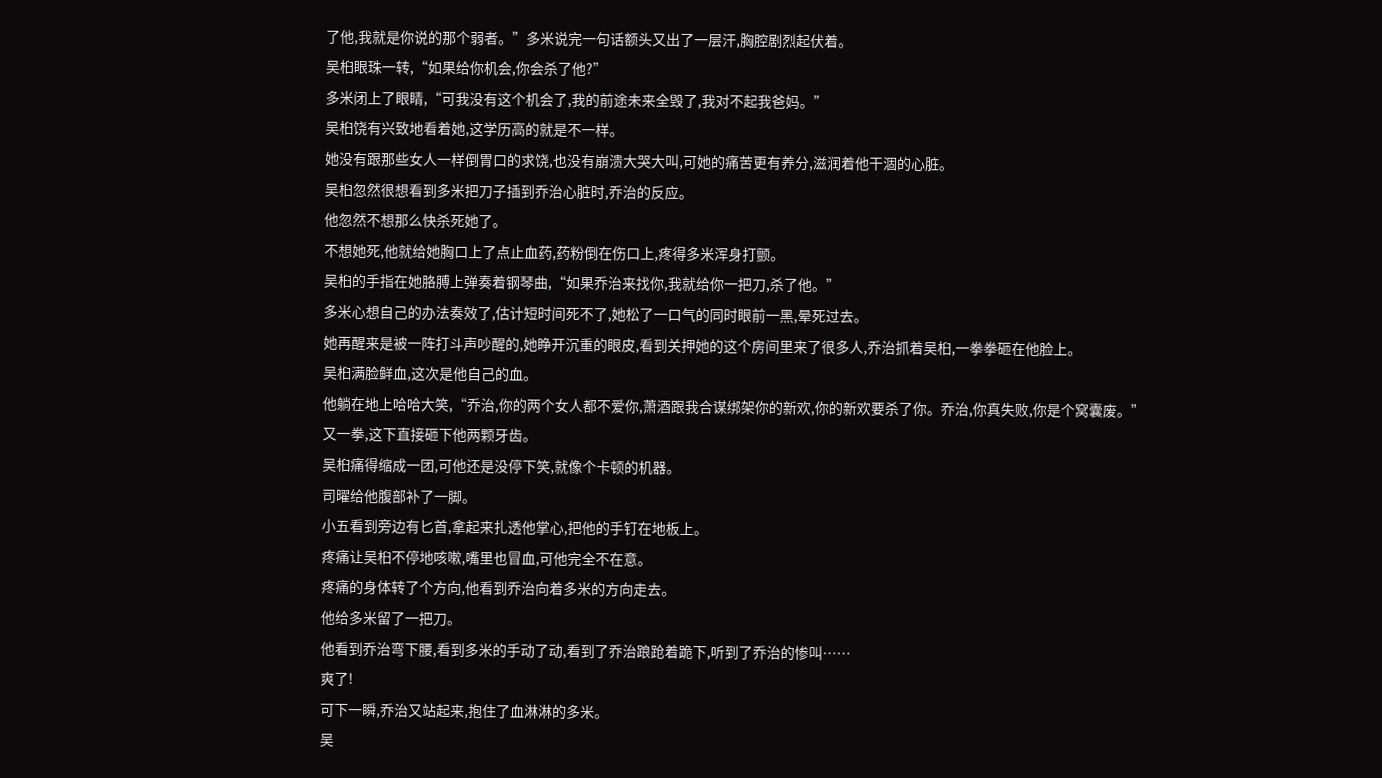了他,我就是你说的那个弱者。”多米说完一句话额头又出了一层汗,胸腔剧烈起伏着。
吴桕眼珠一转,“如果给你机会,你会杀了他?”
多米闭上了眼睛,“可我没有这个机会了,我的前途未来全毁了,我对不起我爸妈。”
吴桕饶有兴致地看着她,这学历高的就是不一样。
她没有跟那些女人一样倒胃口的求饶,也没有崩溃大哭大叫,可她的痛苦更有养分,滋润着他干涸的心脏。
吴桕忽然很想看到多米把刀子插到乔治心脏时,乔治的反应。
他忽然不想那么快杀死她了。
不想她死,他就给她胸口上了点止血药,药粉倒在伤口上,疼得多米浑身打颤。
吴桕的手指在她胳膊上弹奏着钢琴曲,“如果乔治来找你,我就给你一把刀,杀了他。”
多米心想自己的办法奏效了,估计短时间死不了,她松了一口气的同时眼前一黑,晕死过去。
她再醒来是被一阵打斗声吵醒的,她睁开沉重的眼皮,看到关押她的这个房间里来了很多人,乔治抓着吴桕,一拳拳砸在他脸上。
吴桕满脸鲜血,这次是他自己的血。
他躺在地上哈哈大笑,“乔治,你的两个女人都不爱你,萧酒跟我合谋绑架你的新欢,你的新欢要杀了你。乔治,你真失败,你是个窝囊废。”
又一拳,这下直接砸下他两颗牙齿。
吴桕痛得缩成一团,可他还是没停下笑,就像个卡顿的机器。
司曜给他腹部补了一脚。
小五看到旁边有匕首,拿起来扎透他掌心,把他的手钉在地板上。
疼痛让吴桕不停地咳嗽,嘴里也冒血,可他完全不在意。
疼痛的身体转了个方向,他看到乔治向着多米的方向走去。
他给多米留了一把刀。
他看到乔治弯下腰,看到多米的手动了动,看到了乔治踉跄着跪下,听到了乔治的惨叫……
爽了!
可下一瞬,乔治又站起来,抱住了血淋淋的多米。
吴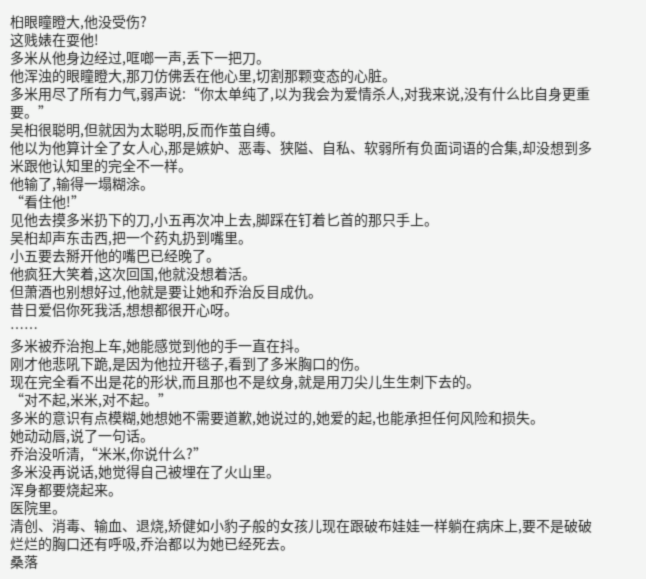桕眼瞳瞪大,他没受伤?
这贱婊在耍他!
多米从他身边经过,哐啷一声,丢下一把刀。
他浑浊的眼瞳瞪大,那刀仿佛丢在他心里,切割那颗变态的心脏。
多米用尽了所有力气,弱声说:“你太单纯了,以为我会为爱情杀人,对我来说,没有什么比自身更重要。”
吴桕很聪明,但就因为太聪明,反而作茧自缚。
他以为他算计全了女人心,那是嫉妒、恶毒、狭隘、自私、软弱所有负面词语的合集,却没想到多米跟他认知里的完全不一样。
他输了,输得一塌糊涂。
“看住他!”
见他去摸多米扔下的刀,小五再次冲上去,脚踩在钉着匕首的那只手上。
吴桕却声东击西,把一个药丸扔到嘴里。
小五要去掰开他的嘴巴已经晚了。
他疯狂大笑着,这次回国,他就没想着活。
但萧酒也别想好过,他就是要让她和乔治反目成仇。
昔日爱侣你死我活,想想都很开心呀。
……
多米被乔治抱上车,她能感觉到他的手一直在抖。
刚才他悲吼下跪,是因为他拉开毯子,看到了多米胸口的伤。
现在完全看不出是花的形状,而且那也不是纹身,就是用刀尖儿生生刺下去的。
“对不起,米米,对不起。”
多米的意识有点模糊,她想她不需要道歉,她说过的,她爱的起,也能承担任何风险和损失。
她动动唇,说了一句话。
乔治没听清,“米米,你说什么?”
多米没再说话,她觉得自己被埋在了火山里。
浑身都要烧起来。
医院里。
清创、消毒、输血、退烧,矫健如小豹子般的女孩儿现在跟破布娃娃一样躺在病床上,要不是破破烂烂的胸口还有呼吸,乔治都以为她已经死去。
桑落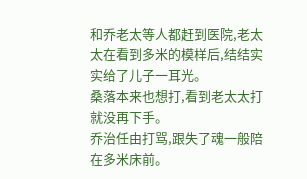和乔老太等人都赶到医院,老太太在看到多米的模样后,结结实实给了儿子一耳光。
桑落本来也想打,看到老太太打就没再下手。
乔治任由打骂,跟失了魂一般陪在多米床前。